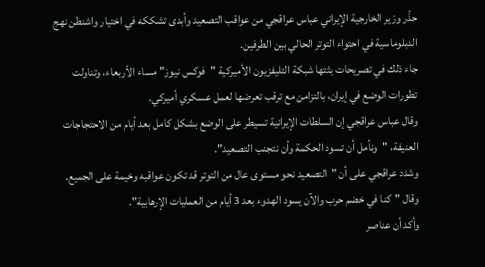حذّر وزير الخارجية الإيراني عباس عراقجي من عواقب التصعيد وأبدى تشككه في اختيار واشنطن نهج الدبلوماسية في احتواء التوتر الحالي بين الطرفين.
جاء ذلك في تصريحات بثتها شبكة التليفزيون الأميركية "فوكس نيوز" مساء الأربعاء، وتناولت تطورات الوضع في إيران، بالتزامن مع ترقب تعرضها لعمل عسكري أميركي.
وقال عباس عراقجي إن السلطات الإيرانية تسيطر على الوضع بشكل كامل بعد أيام من الاحتجاجات العنيفة، "ونأمل أن تسود الحكمة وأن نتجنب التصعيد".
وشدد عراقجي على أن "التصعيد نحو مستوى عال من التوتر قد تكون عواقبه وخيمة على الجميع.
وقال "كنا في خضم حرب والآن يسود الهدوء بعد 3 أيام من العمليات الإرهابية".
وأكد أن عناصر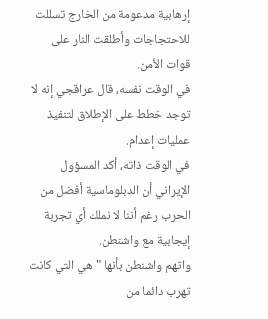إرهابية مدعومة من الخارج تسللت للاحتجاجات وأطلقت النار على قوات الأمن.
في الوقت نفسه، قال عراقجي إنه لا توجد خطط على الإطلاق لتنفيذ عمليات إعدام.
في الوقت ذاته، أكد المسؤول الإيراني أن الدبلوماسية أفضل من الحرب رغم أننا لا نملك أي تجربة إيجابية مع واشنطن.
واتهم واشنطن بأنها "هي التي كانت تهرب دائما من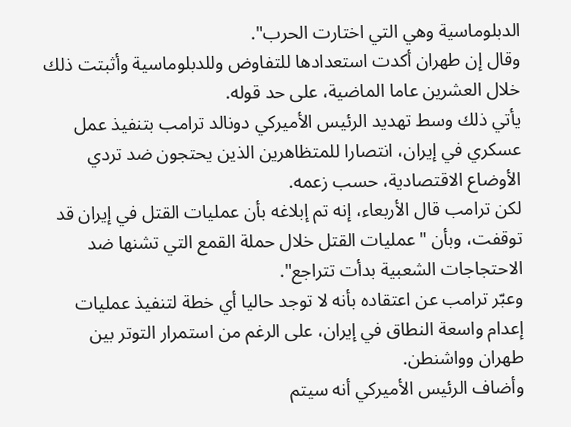الدبلوماسية وهي التي اختارت الحرب".
وقال إن طهران أكدت استعدادها للتفاوض وللدبلوماسية وأثبتت ذلك خلال العشرين عاما الماضية، على حد قوله.
يأتي ذلك وسط تهديد الرئيس الأميركي دونالد ترامب بتنفيذ عمل عسكري في إيران، انتصارا للمتظاهرين الذين يحتجون ضد تردي الأوضاع الاقتصادية، حسب زعمه.
لكن ترامب قال الأربعاء، إنه تم إبلاغه بأن عمليات القتل في إيران قد توقفت، وبأن "عمليات القتل خلال حملة القمع التي تشنها ضد الاحتجاجات الشعبية بدأت تتراجع".
وعبّر ترامب عن اعتقاده بأنه لا توجد حاليا أي خطة لتنفيذ عمليات إعدام واسعة النطاق في إيران، على الرغم من استمرار التوتر بين طهران وواشنطن.
وأضاف الرئيس الأميركي أنه سيتم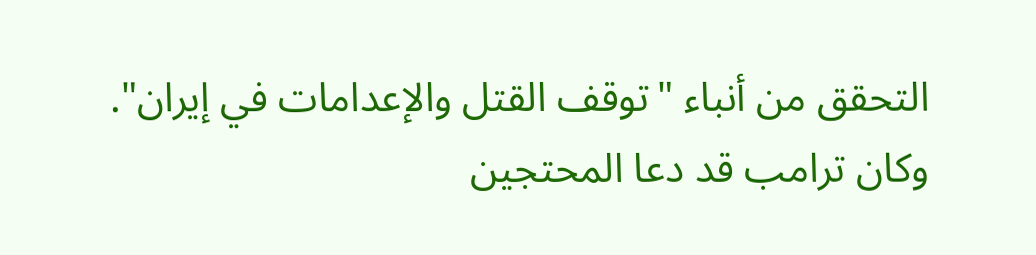التحقق من أنباء "توقف القتل والإعدامات في إيران".
وكان ترامب قد دعا المحتجين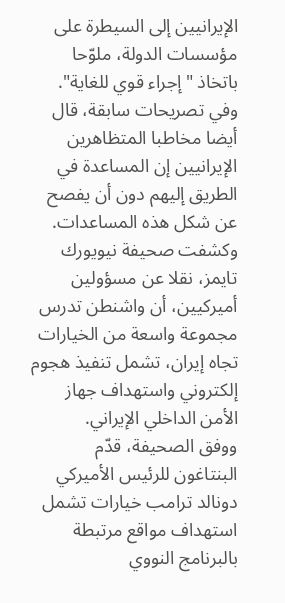الإيرانيين إلى السيطرة على مؤسسات الدولة، ملوّحا باتخاذ "إجراء قوي للغاية".
وفي تصريحات سابقة، قال أيضا مخاطبا المتظاهرين الإيرانيين إن المساعدة في الطريق إليهم دون أن يفصح عن شكل هذه المساعدات.
وكشفت صحيفة نيويورك تايمز، نقلا عن مسؤولين أميركيين، أن واشنطن تدرس مجموعة واسعة من الخيارات تجاه إيران، تشمل تنفيذ هجوم إلكتروني واستهداف جهاز الأمن الداخلي الإيراني.
ووفق الصحيفة، قدّم البنتاغون للرئيس الأميركي دونالد ترامب خيارات تشمل استهداف مواقع مرتبطة بالبرنامج النووي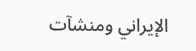الإيراني ومنشآت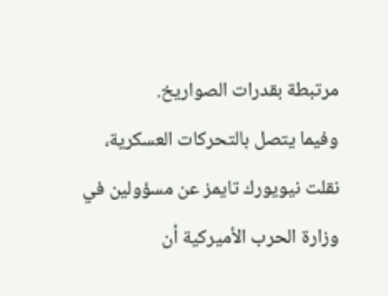مرتبطة بقدرات الصواريخ.
وفيما يتصل بالتحركات العسكرية، نقلت نيويورك تايمز عن مسؤولين في وزارة الحرب الأميركية أن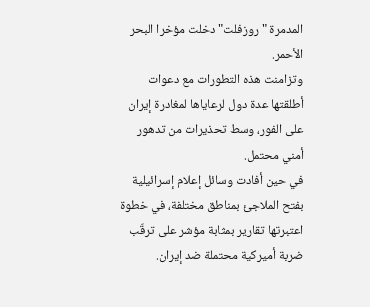المدمرة "روزفلت" دخلت مؤخرا البحر الأحمر.
وتزامنت هذه التطورات مع دعوات أطلقتها عدة دول لرعاياها لمغادرة إيران على الفور، وسط تحذيرات من تدهور أمني محتمل.
في حين أفادت وسائل إعلام إسرائيلية بفتح الملاجئ بمناطق مختلفة، في خطوة اعتبرتها تقارير بمثابة مؤشر على ترقّب ضربة أميركية محتملة ضد إيران.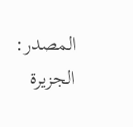المصدر:
الجزيرة